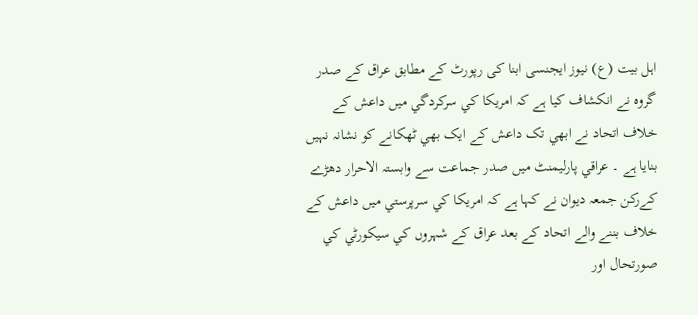اہل بیت (ع) نیوز ایجنسی ابنا کی رپورٹ کے مطابق عراق کے صدر گروہ نے انکشاف کيا ہے کہ امريکا کي سرکردگي ميں داعش کے خلاف اتحاد نے ابھي تک داعش کے ايک بھي ٹھکانے کو نشانہ نہيں بنايا ہے ۔ عراقي پارليمنٹ ميں صدر جماعت سے وابستہ الاحرار دھڑے کےرکن جمعہ ديوان نے کہا ہے کہ امريکا کي سرپرستي ميں داعش کے خلاف بننے والے اتحاد کے بعد عراق کے شہروں کي سيکورٹي کي صورتحال اور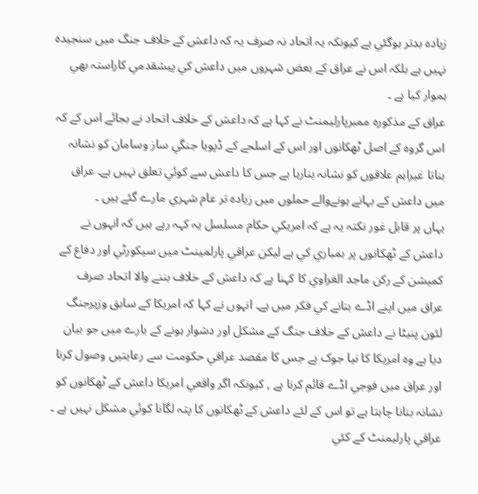زيادہ بدتر ہوگئي ہے کيونکہ يہ اتحاد نہ صرف يہ کہ داعش کے خلاف جنگ ميں سنجيدہ نہيں ہے بلکہ اس نے عراق کے بعض شہروں ميں داعش کي پيشقدمي کاراستہ بھي ہموار کيا ہے ۔
عراق کے مذکورہ ممبرپارليمنٹ نے کہا ہے کہ داعش کے خلاف اتحاد نے بجائے اس کے کہ اس گروہ کے اصل ٹھکانوں اور اس کے اسلحے کے ڈپويا جنگي ساز وسامان کو نشانہ بناتا غيراہم علاقوں کو نشانہ بنارہا ہے جس کا داعش سے کوئي تعلق نہيں ہے۔ عراق ميں داعش کے بہانے ہونےوالے حملوں ميں زيادہ تر عام شہري مارے گئے ہيں ۔
يہاں پر قابل غور نکتہ يہ ہے کہ امريکي حکام مسلسل يہ کہہ رہے ہيں کہ انہوں نے داعش کے ٹھکانوں پر بمباري کي ہے ليکن عراقي پارلمينٹ ميں سيکورٹي اور دفاع کے کميشن کے رکن ماجد الغراوي کا کہنا ہے کہ داعش کے خلاف بننے والا اتحاد صرف عراق ميں اپنے اڈے بنانے کي فکر ميں ہے۔ انہوں نے کہا کہ امريکا کے سابق وزيرجنگ لئون پنيٹا نے داعش کے خلاف جنگ کے مشکل اور دشوار ہونے کے بارے ميں جو بيان ديا ہے وہ امريکا کا نيا جوک ہے جس کا مقصد عراقي حکومت سے رعايتيں وصول کرنا اور عراق ميں فوجي اڈے قائم کرنا ہے , کيونکہ اگر واقعي امريکا داعش کے ٹھکانوں کو نشانہ بنانا چاہتا ہے تو اس کے لئے داعش کے ٹھکانوں کا پتہ لگانا کوئي مشکل نہيں ہے ۔
عراقي پارليمنٹ کے کئي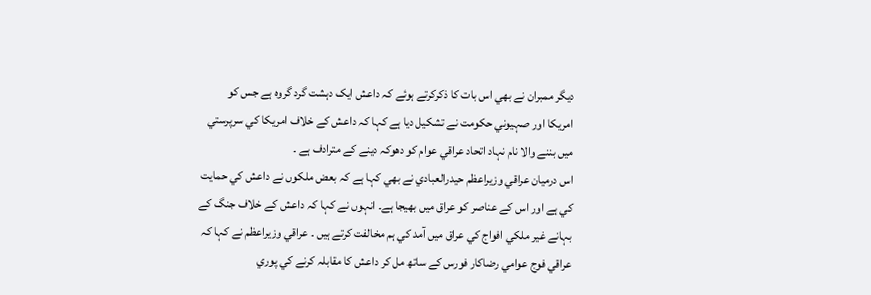ديگر ممبران نے بھي اس بات کا ذکرکرتے ہوئے کہ داعش ايک دہشت گرد گروہ ہے جس کو امريکا اور صہيوني حکومت نے تشکيل ديا ہے کہا کہ داعش کے خلاف امريکا کي سرپرستي ميں بننے والا نام نہاد اتحاد عراقي عوام کو دھوکہ دينے کے مترادف ہے ۔
اس درميان عراقي وزيراعظم حيدرالعبادي نے بھي کہا ہے کہ بعض ملکوں نے داعش کي حمايت کي ہے اور اس کے عناصر کو عراق ميں بھيجا ہے۔ انہوں نے کہا کہ داعش کے خلاف جنگ کے بہانے غير ملکي افواج کي عراق ميں آمد کي ہم مخالفت کرتے ہيں ۔ عراقي وزيراعظم نے کہا کہ عراقي فوج عوامي رضاکار فورس کے ساتھ مل کر داعش کا مقابلہ کرنے کي پوري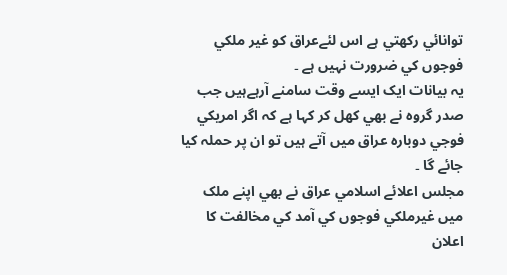توانائي رکھتي ہے اس لئےعراق کو غير ملکي فوجوں کي ضرورت نہيں ہے ۔
يہ بيانات ايک ايسے وقت سامنے آرہےہيں جب صدر گروہ نے بھي کھل کر کہا ہے کہ اگر امريکي فوجي دوبارہ عراق ميں آتے ہيں تو ان پر حملہ کيا جائے گا ۔
مجلس اعلائے اسلامي عراق نے بھي اپنے ملک ميں غيرملکي فوجوں کي آمد کي مخالفت کا اعلان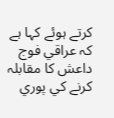کرتے ہوئے کہا ہے کہ عراقي فوج داعش کا مقابلہ کرنے کي پوري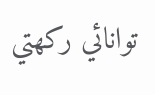توانائي رکھتي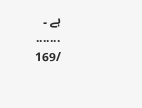ہے ۔
.......
/169